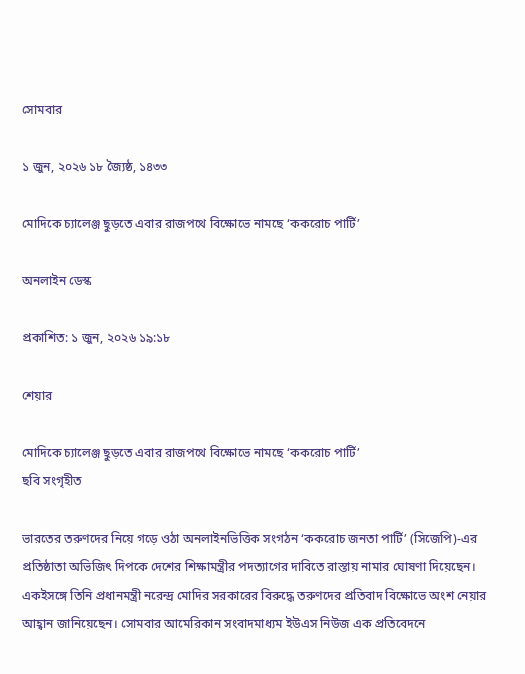সোমবার

১ জুন, ২০২৬ ১৮ জ্যৈষ্ঠ, ১৪৩৩

মোদিকে চ্যালেঞ্জ ছুড়তে এবার রাজপথে বিক্ষোভে নামছে ‘ককরোচ পার্টি’

অনলাইন ডেস্ক

প্রকাশিত: ১ জুন, ২০২৬ ১৯:১৮

শেয়ার

মোদিকে চ্যালেঞ্জ ছুড়তে এবার রাজপথে বিক্ষোভে নামছে ‘ককরোচ পার্টি’
ছবি সংগৃহীত

ভারতের তরুণদের নিয়ে গড়ে ওঠা অনলাইনভিত্তিক সংগঠন ‘ককরোচ জনতা পার্টি’ (সিজেপি)-এর প্রতিষ্ঠাতা অভিজিৎ দিপকে দেশের শিক্ষামন্ত্রীর পদত্যাগের দাবিতে রাস্তায় নামার ঘোষণা দিয়েছেন। একইসঙ্গে তিনি প্রধানমন্ত্রী নরেন্দ্র মোদির সরকারের বিরুদ্ধে তরুণদের প্রতিবাদ বিক্ষোভে অংশ নেয়ার আহ্বান জানিয়েছেন। সোমবার আমেরিকান সংবাদমাধ্যম ইউএস নিউজ এক প্রতিবেদনে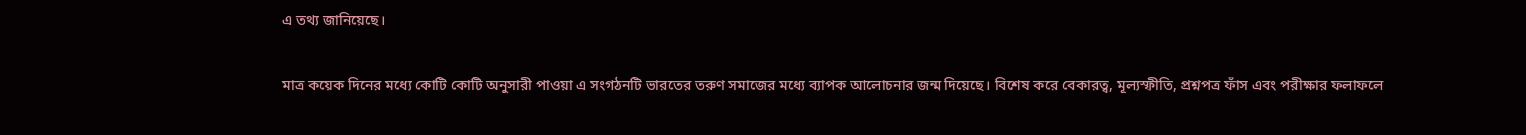এ তথ্য জানিয়েছে।

মাত্র কয়েক দিনের মধ্যে কোটি কোটি অনুসারী পাওয়া এ সংগঠনটি ভারতের তরুণ সমাজের মধ্যে ব্যাপক আলোচনার জন্ম দিয়েছে। বিশেষ করে বেকারত্ব, মূল্যস্ফীতি, প্রশ্নপত্র ফাঁস এবং পরীক্ষার ফলাফলে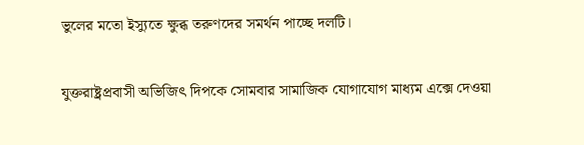ভুলের মতো ইস্যুতে ক্ষুব্ধ তরুণদের সমর্থন পাচ্ছে দলটি।

যুক্তরাষ্ট্রপ্রবাসী অভিজিৎ দিপকে সোমবার সামাজিক যোগাযোগ মাধ্যম এক্সে দেওয়া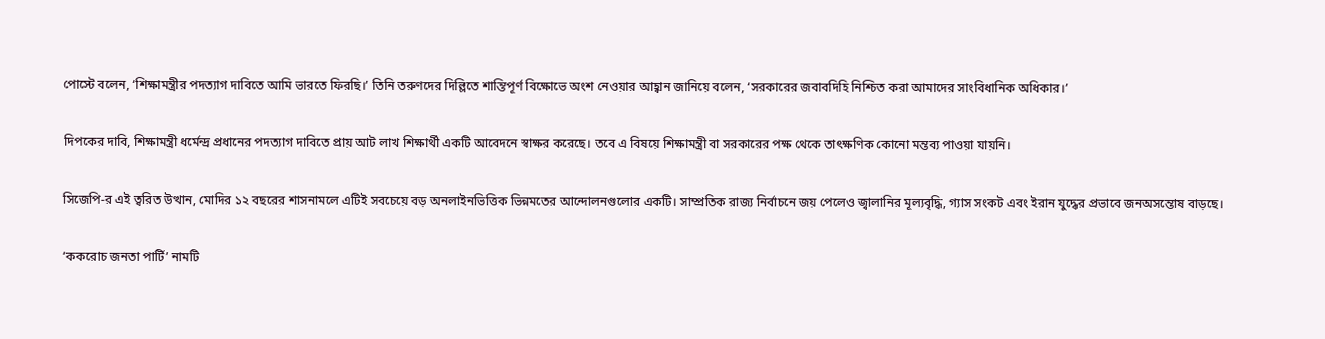পোস্টে বলেন, ‘শিক্ষামন্ত্রীর পদত্যাগ দাবিতে আমি ভারতে ফিরছি।’ তিনি তরুণদের দিল্লিতে শান্তিপূর্ণ বিক্ষোভে অংশ নেওয়ার আহ্বান জানিয়ে বলেন, ‘সরকারের জবাবদিহি নিশ্চিত করা আমাদের সাংবিধানিক অধিকার।’

দিপকের দাবি, শিক্ষামন্ত্রী ধর্মেন্দ্র প্রধানের পদত্যাগ দাবিতে প্রায় আট লাখ শিক্ষার্থী একটি আবেদনে স্বাক্ষর করেছে। তবে এ বিষয়ে শিক্ষামন্ত্রী বা সরকারের পক্ষ থেকে তাৎক্ষণিক কোনো মন্তব্য পাওয়া যায়নি।

সিজেপি-র এই ত্বরিত উত্থান, মোদির ১২ বছরের শাসনামলে এটিই সবচেয়ে বড় অনলাইনভিত্তিক ভিন্নমতের আন্দোলনগুলোর একটি। সাম্প্রতিক রাজ্য নির্বাচনে জয় পেলেও জ্বালানির মূল্যবৃদ্ধি, গ্যাস সংকট এবং ইরান যুদ্ধের প্রভাবে জনঅসন্তোষ বাড়ছে।

‘ককরোচ জনতা পার্টি’ নামটি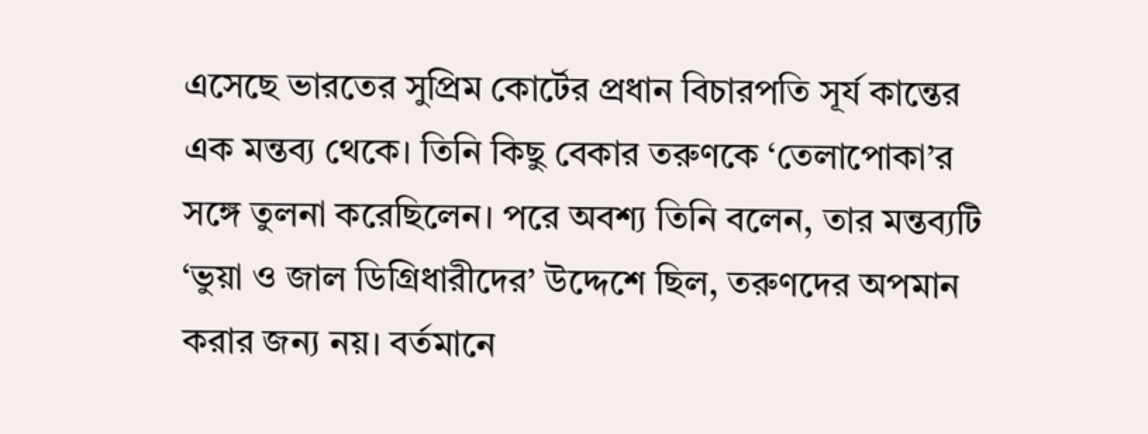এসেছে ভারতের সুপ্রিম কোর্টের প্রধান বিচারপতি সূর্য কান্তের এক মন্তব্য থেকে। তিনি কিছু বেকার তরুণকে ‘তেলাপোকা’র সঙ্গে তুলনা করেছিলেন। পরে অবশ্য তিনি বলেন, তার মন্তব্যটি ‘ভুয়া ও জাল ডিগ্রিধারীদের’ উদ্দেশে ছিল, তরুণদের অপমান করার জন্য নয়। বর্তমানে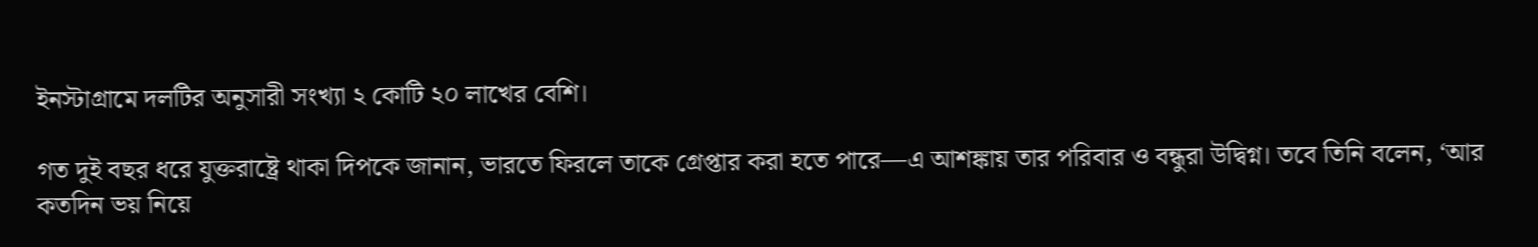ইনস্টাগ্রামে দলটির অনুসারী সংখ্যা ২ কোটি ২০ লাখের বেশি।

গত দুই বছর ধরে যুক্তরাষ্ট্রে থাকা দিপকে জানান, ভারতে ফিরলে তাকে গ্রেপ্তার করা হতে পারে—এ আশঙ্কায় তার পরিবার ও বন্ধুরা উদ্বিগ্ন। তবে তিনি বলেন, ‘আর কতদিন ভয় নিয়ে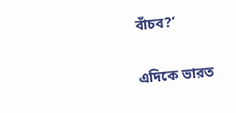বাঁচব?’

এদিকে ভারত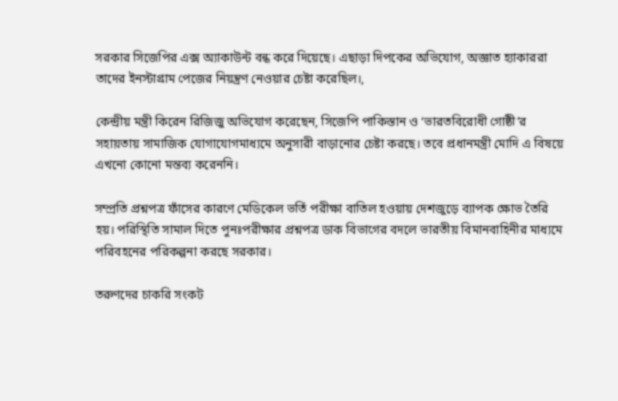সরকার সিজেপির এক্স অ্যাকাউন্ট বন্ধ করে দিয়েছে। এছাড়া দিপকের অভিযোগ, অজ্ঞাত হ্যাকাররা তাদের ইনস্টাগ্রাম পেজের নিয়ন্ত্রণ নেওয়ার চেষ্টা করেছিল।,

কেন্দ্রীয় মন্ত্রী কিরেন রিজিজু অভিযোগ করেছেন, সিজেপি পাকিস্তান ও ‘ভারতবিরোধী গোষ্ঠী’র সহায়তায় সামাজিক যোগাযোগমাধ্যমে অনুসারী বাড়ানোর চেষ্টা করছে। তবে প্রধানমন্ত্রী মোদি এ বিষয়ে এখনো কোনো মন্তব্য করেননি।

সম্প্রতি প্রশ্নপত্র ফাঁসের কারণে মেডিকেল ভর্তি পরীক্ষা বাতিল হওয়ায় দেশজুড়ে ব্যাপক ক্ষোভ তৈরি হয়। পরিস্থিতি সামাল দিতে পুনঃপরীক্ষার প্রশ্নপত্র ডাক বিভাগের বদলে ভারতীয় বিমানবাহিনীর মাধ্যমে পরিবহনের পরিকল্পনা করছে সরকার।

তরুণদের চাকরি সংকট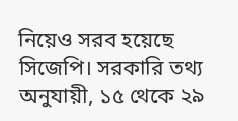নিয়েও সরব হয়েছে সিজেপি। সরকারি তথ্য অনুযায়ী, ১৫ থেকে ২৯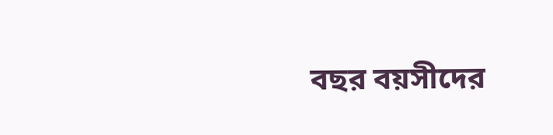বছর বয়সীদের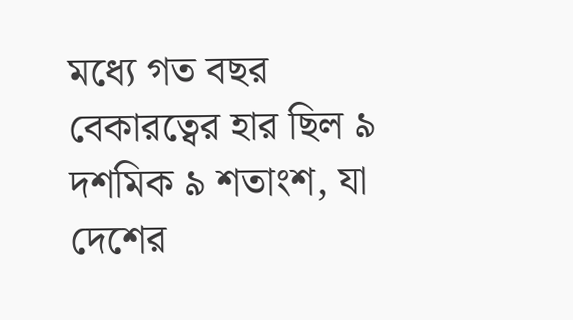মধ্যে গত বছর বেকারত্বের হার ছিল ৯ দশমিক ৯ শতাংশ, যা দেশের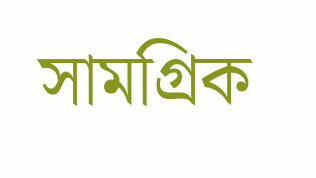সামগ্রিক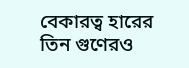বেকারত্ব হারের তিন গুণেরও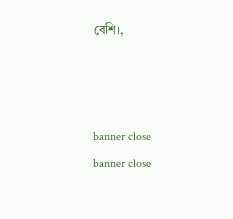বেশি।,



banner close
banner close